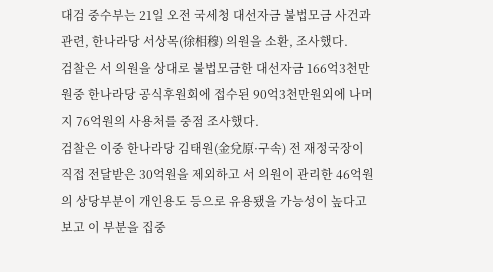대검 중수부는 21일 오전 국세청 대선자금 불법모금 사건과 관련, 한나라당 서상목(徐相穆) 의원을 소환, 조사했다.
검찰은 서 의원을 상대로 불법모금한 대선자금 166억3천만원중 한나라당 공식후원회에 접수된 90억3천만원외에 나머지 76억원의 사용처를 중점 조사했다.
검찰은 이중 한나라당 김태원(金兌原·구속) 전 재정국장이 직접 전달받은 30억원을 제외하고 서 의원이 관리한 46억원의 상당부분이 개인용도 등으로 유용됐을 가능성이 높다고 보고 이 부분을 집중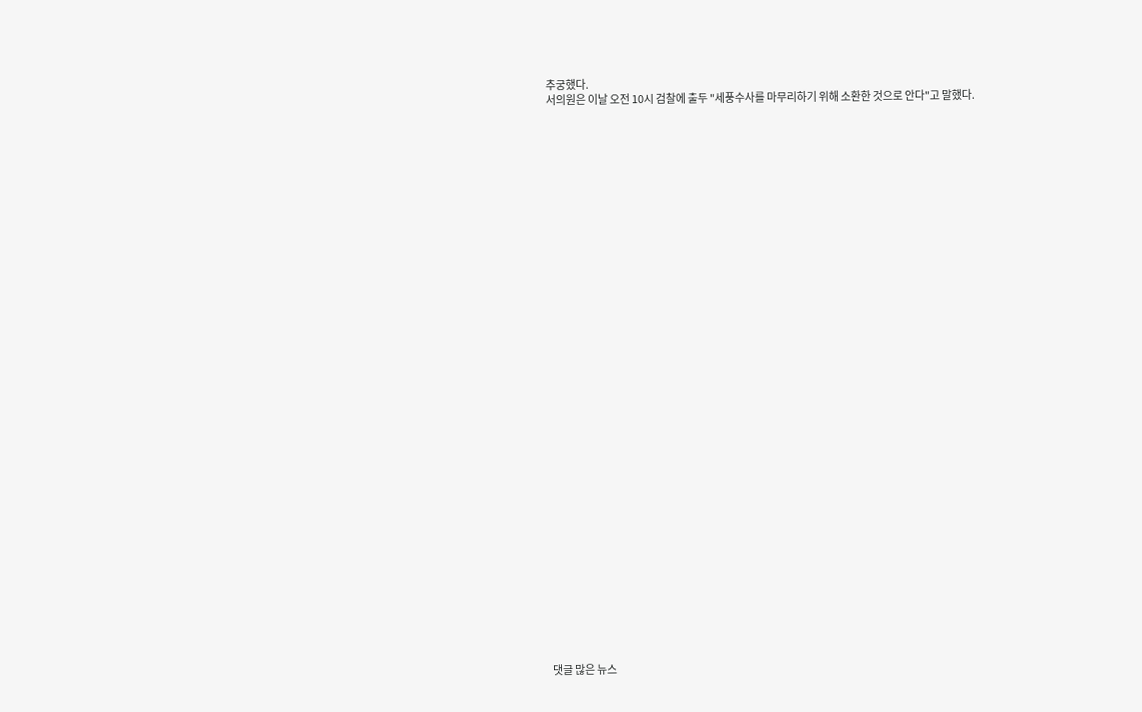추궁했다.
서의원은 이날 오전 10시 검찰에 출두 "세풍수사를 마무리하기 위해 소환한 것으로 안다"고 말했다.





































댓글 많은 뉴스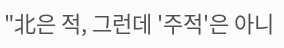"北은 적, 그런데 '주적'은 아니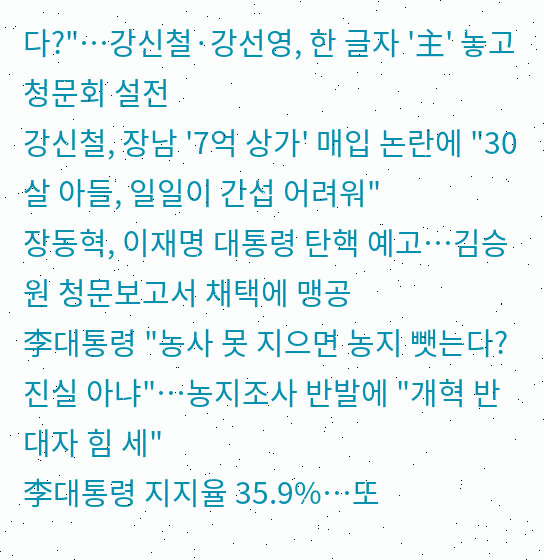다?"…강신철·강선영, 한 글자 '主' 놓고 청문회 설전
강신철, 장남 '7억 상가' 매입 논란에 "30살 아들, 일일이 간섭 어려워"
장동혁, 이재명 대통령 탄핵 예고…김승원 청문보고서 채택에 맹공
李대통령 "농사 못 지으면 농지 뺏는다? 진실 아냐"…농지조사 반발에 "개혁 반대자 힘 세"
李대통령 지지율 35.9%…또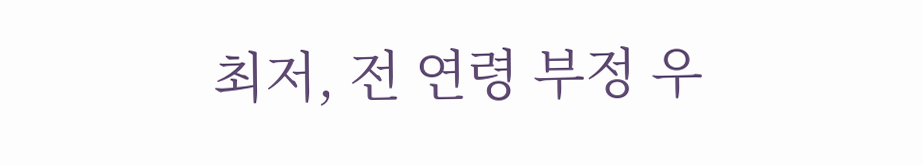최저, 전 연령 부정 우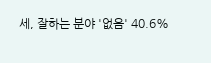세, 잘하는 분야 '없음' 40.6%